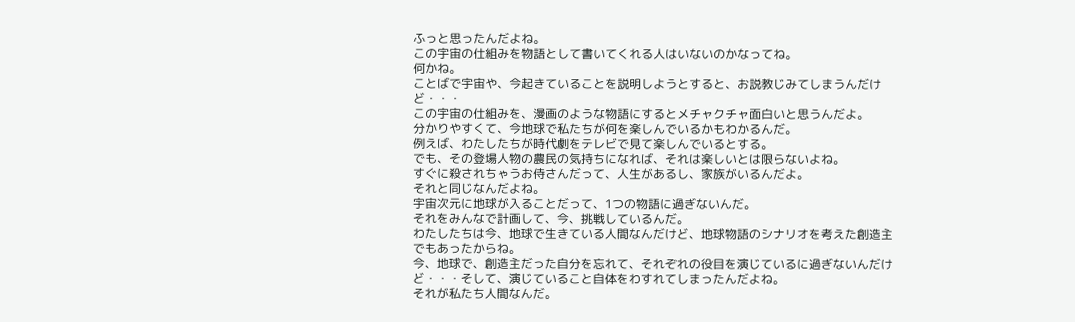ふっと思ったんだよね。
この宇宙の仕組みを物語として書いてくれる人はいないのかなってね。
何かね。
ことばで宇宙や、今起きていることを説明しようとすると、お説教じみてしまうんだけど・・・
この宇宙の仕組みを、漫画のような物語にするとメチャクチャ面白いと思うんだよ。
分かりやすくて、今地球で私たちが何を楽しんでいるかもわかるんだ。
例えば、わたしたちが時代劇をテレビで見て楽しんでいるとする。
でも、その登場人物の農民の気持ちになれば、それは楽しいとは限らないよね。
すぐに殺されちゃうお侍さんだって、人生があるし、家族がいるんだよ。
それと同じなんだよね。
宇宙次元に地球が入ることだって、1つの物語に過ぎないんだ。
それをみんなで計画して、今、挑戦しているんだ。
わたしたちは今、地球で生きている人間なんだけど、地球物語のシナリオを考えた創造主でもあったからね。
今、地球で、創造主だった自分を忘れて、それぞれの役目を演じているに過ぎないんだけど・・・そして、演じていること自体をわすれてしまったんだよね。
それが私たち人間なんだ。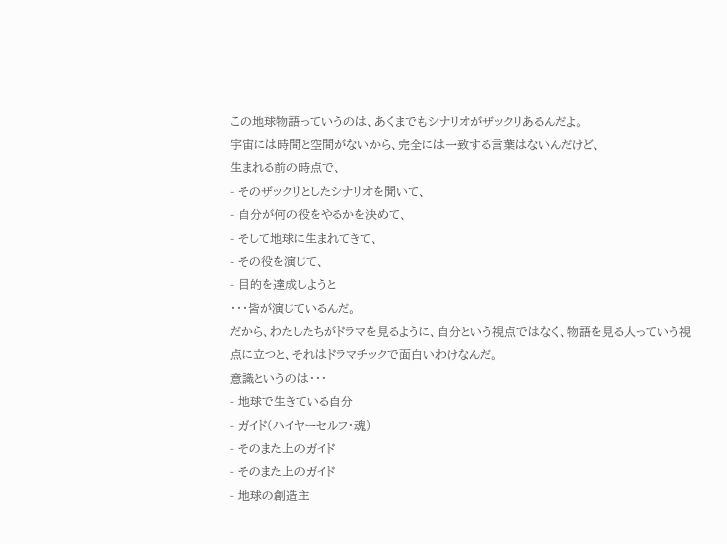この地球物語っていうのは、あくまでもシナリオがザックリあるんだよ。
宇宙には時間と空間がないから、完全には一致する言葉はないんだけど、
生まれる前の時点で、
- そのザックリとしたシナリオを聞いて、
- 自分が何の役をやるかを決めて、
- そして地球に生まれてきて、
- その役を演じて、
- 目的を達成しようと
・・・皆が演じているんだ。
だから、わたしたちがドラマを見るように、自分という視点ではなく、物語を見る人っていう視点に立つと、それはドラマチックで面白いわけなんだ。
意識というのは・・・
- 地球で生きている自分
- ガイド(ハイヤーセルフ・魂)
- そのまた上のガイド
- そのまた上のガイド
- 地球の創造主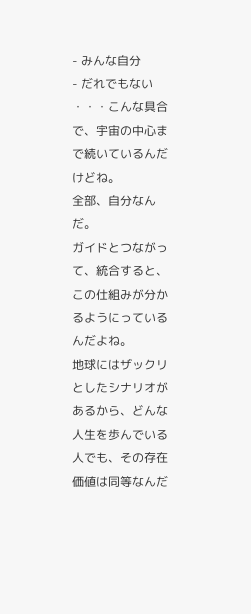- みんな自分
- だれでもない
・・・こんな具合で、宇宙の中心まで続いているんだけどね。
全部、自分なんだ。
ガイドとつながって、統合すると、この仕組みが分かるようにっているんだよね。
地球にはザックリとしたシナリオがあるから、どんな人生を歩んでいる人でも、その存在価値は同等なんだ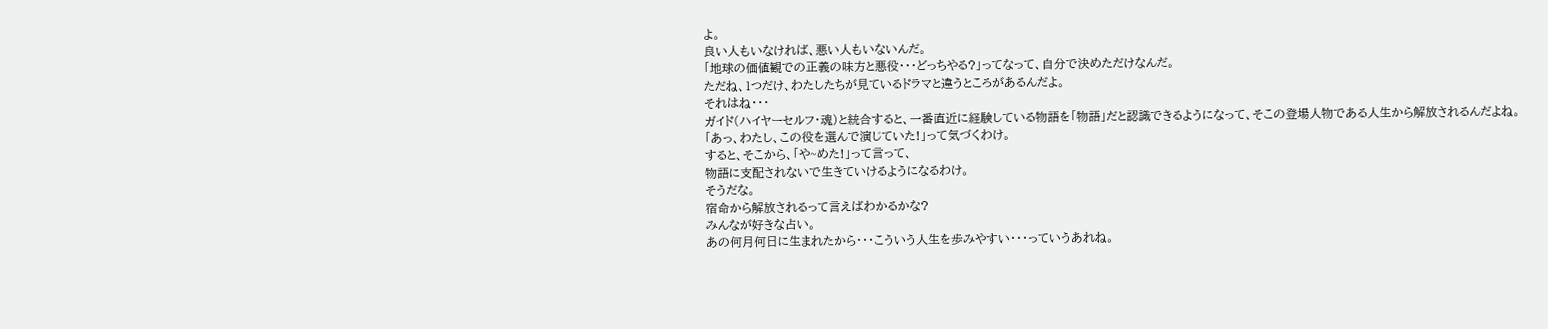よ。
良い人もいなければ、悪い人もいないんだ。
「地球の価値観での正義の味方と悪役・・・どっちやる?」ってなって、自分で決めただけなんだ。
ただね、1つだけ、わたしたちが見ているドラマと違うところがあるんだよ。
それはね・・・
ガイド(ハイヤーセルフ・魂)と統合すると、一番直近に経験している物語を「物語」だと認識できるようになって、そこの登場人物である人生から解放されるんだよね。
「あっ、わたし、この役を選んで演じていた!」って気づくわけ。
すると、そこから、「や~めた!」って言って、
物語に支配されないで生きていけるようになるわけ。
そうだな。
宿命から解放されるって言えばわかるかな?
みんなが好きな占い。
あの何月何日に生まれたから・・・こういう人生を歩みやすい・・・っていうあれね。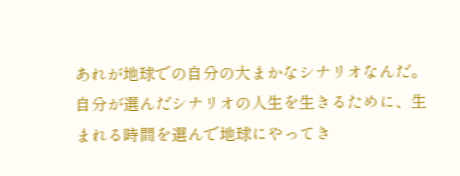あれが地球での自分の大まかなシナリオなんだ。
自分が選んだシナリオの人生を生きるために、生まれる時間を選んで地球にやってき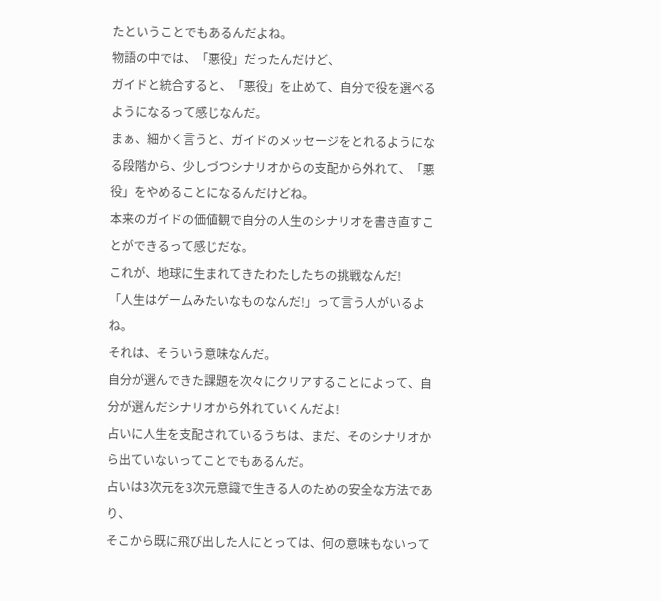たということでもあるんだよね。
物語の中では、「悪役」だったんだけど、
ガイドと統合すると、「悪役」を止めて、自分で役を選べるようになるって感じなんだ。
まぁ、細かく言うと、ガイドのメッセージをとれるようになる段階から、少しづつシナリオからの支配から外れて、「悪役」をやめることになるんだけどね。
本来のガイドの価値観で自分の人生のシナリオを書き直すことができるって感じだな。
これが、地球に生まれてきたわたしたちの挑戦なんだ!
「人生はゲームみたいなものなんだ!」って言う人がいるよね。
それは、そういう意味なんだ。
自分が選んできた課題を次々にクリアすることによって、自分が選んだシナリオから外れていくんだよ!
占いに人生を支配されているうちは、まだ、そのシナリオから出ていないってことでもあるんだ。
占いは3次元を3次元意識で生きる人のための安全な方法であり、
そこから既に飛び出した人にとっては、何の意味もないって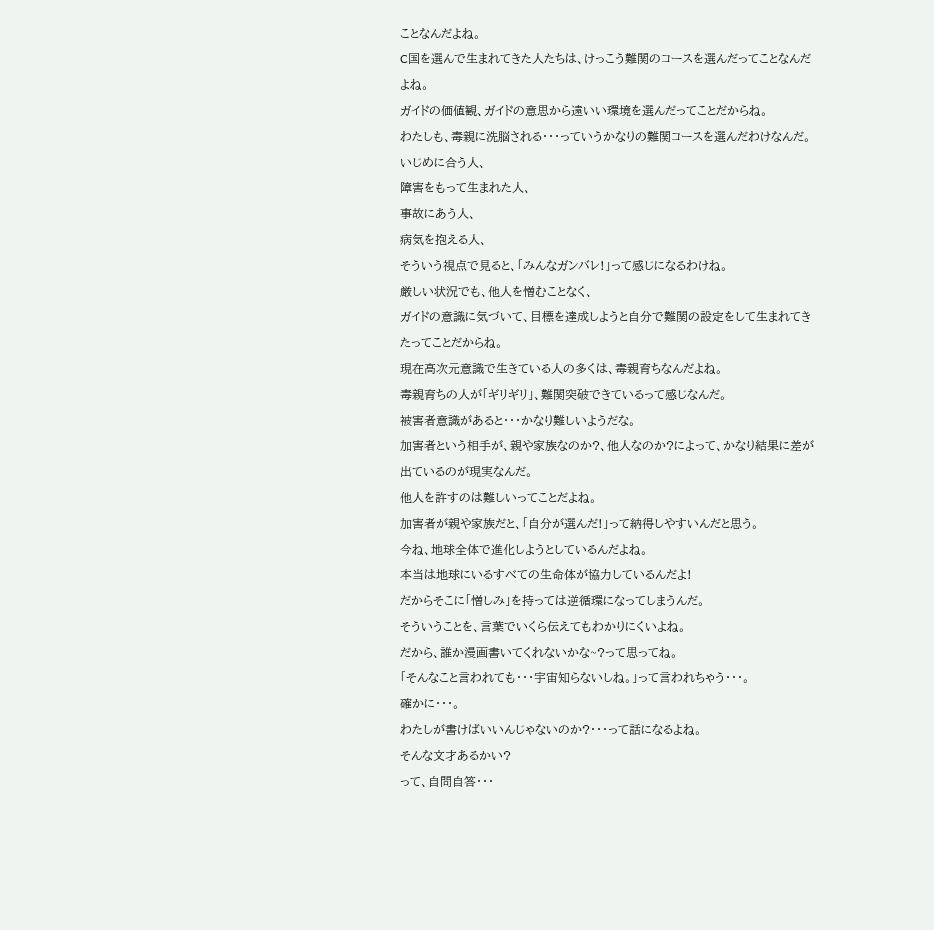ことなんだよね。
C国を選んで生まれてきた人たちは、けっこう難関のコースを選んだってことなんだよね。
ガイドの価値観、ガイドの意思から遠いい環境を選んだってことだからね。
わたしも、毒親に洗脳される・・・っていうかなりの難関コースを選んだわけなんだ。
いじめに合う人、
障害をもって生まれた人、
事故にあう人、
病気を抱える人、
そういう視点で見ると、「みんなガンバレ!」って感じになるわけね。
厳しい状況でも、他人を憎むことなく、
ガイドの意識に気づいて、目標を達成しようと自分で難関の設定をして生まれてきたってことだからね。
現在高次元意識で生きている人の多くは、毒親育ちなんだよね。
毒親育ちの人が「ギリギリ」、難関突破できているって感じなんだ。
被害者意識があると・・・かなり難しいようだな。
加害者という相手が、親や家族なのか?、他人なのか?によって、かなり結果に差が出ているのが現実なんだ。
他人を許すのは難しいってことだよね。
加害者が親や家族だと、「自分が選んだ!」って納得しやすいんだと思う。
今ね、地球全体で進化しようとしているんだよね。
本当は地球にいるすべての生命体が協力しているんだよ!
だからそこに「憎しみ」を持っては逆循環になってしまうんだ。
そういうことを、言葉でいくら伝えてもわかりにくいよね。
だから、誰か漫画書いてくれないかな~?って思ってね。
「そんなこと言われても・・・宇宙知らないしね。」って言われちゃう・・・。
確かに・・・。
わたしが書けばいいんじゃないのか?・・・って話になるよね。
そんな文才あるかい?
って、自問自答・・・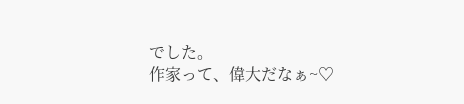でした。
作家って、偉大だなぁ~♡